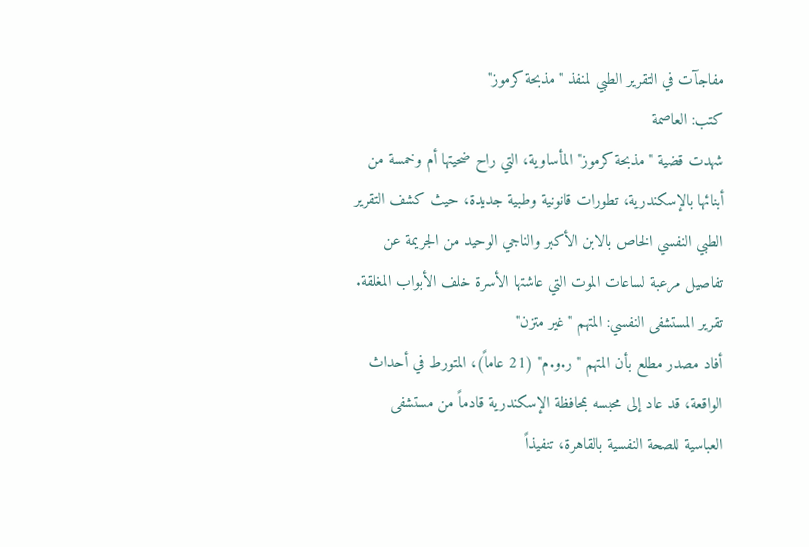مفاجآت في التقرير الطبي لمنفذ "مذبحة كرموز"
كتب: العاصمة
شهدت قضية "مذبحة كرموز" المأساوية، التي راح ضحيتها أم وخمسة من أبنائها بالإسكندرية، تطورات قانونية وطبية جديدة، حيث كشف التقرير الطبي النفسي الخاص بالابن الأكبر والناجي الوحيد من الجريمة عن تفاصيل مرعبة لساعات الموت التي عاشتها الأسرة خلف الأبواب المغلقة.
تقرير المستشفى النفسي: المتهم "غير متزن"
أفاد مصدر مطلع بأن المتهم "ر.و.م" (21 عاماً)، المتورط في أحداث الواقعة، قد عاد إلى محبسه بمحافظة الإسكندرية قادماً من مستشفى العباسية للصحة النفسية بالقاهرة، تنفيذاً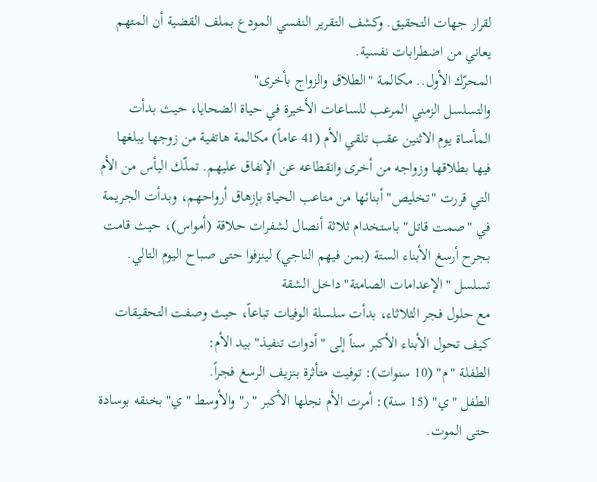لقرار جهات التحقيق. وكشف التقرير النفسي المودع بملف القضية أن المتهم يعاني من اضطرابات نفسية.
المحرّك الأول.. مكالمة "الطلاق والزواج بأخرى"
والتسلسل الزمني المرعب للساعات الأخيرة في حياة الضحايا، حيث بدأت المأساة يوم الاثنين عقب تلقي الأم (41 عاماً) مكالمة هاتفية من زوجها يبلغها فيها بطلاقها وزواجه من أخرى وانقطاعه عن الإنفاق عليهم. تملّك اليأس من الأم التي قررت "تخليص" أبنائها من متاعب الحياة بإزهاق أرواحهم، وبدأت الجريمة في "صمت قاتل" باستخدام ثلاثة أنصال لشفرات حلاقة (أمواس)، حيث قامت بجرح أرسغ الأبناء الستة (بمن فيهم الناجي) لينزفوا حتى صباح اليوم التالي.
تسلسل "الإعدامات الصامتة" داخل الشقة
مع حلول فجر الثلاثاء، بدأت سلسلة الوفيات تباعاً، حيث وصفت التحقيقات كيف تحول الأبناء الأكبر سناً إلى "أدوات تنفيذ" بيد الأم:
الطفلة "م" (10 سنوات): توفيت متأثرة بنزيف الرسغ فجراً.
الطفل "ي" (15 سنة): أمرت الأم نجلها الأكبر "ر" والأوسط "ي" بخنقه بوسادة حتى الموت.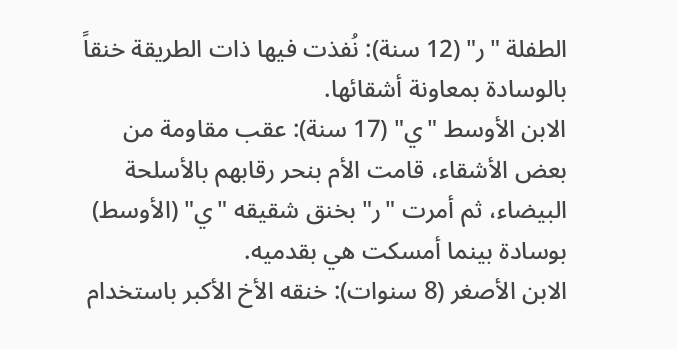الطفلة "ر" (12 سنة): نُفذت فيها ذات الطريقة خنقاً بالوسادة بمعاونة أشقائها.
الابن الأوسط "ي" (17 سنة): عقب مقاومة من بعض الأشقاء، قامت الأم بنحر رقابهم بالأسلحة البيضاء، ثم أمرت "ر" بخنق شقيقه "ي" (الأوسط) بوسادة بينما أمسكت هي بقدميه.
الابن الأصغر (8 سنوات): خنقه الأخ الأكبر باستخدام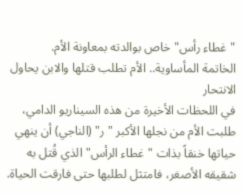"غطاء رأس" خاص بوالدته بمعاونة الأم.
الخاتمة المأساوية.. الأم تطلب قتلها والابن يحاول الانتحار
في اللحظات الأخيرة من هذه السيناريو الدامي، طلبت الأم من نجلها الأكبر "ر" (الناجي) أن ينهي حياتها خنقاً بذات "غطاء الرأس" الذي قُتل به شقيقه الأصغر، فامتثل لطلبها حتى فارقت الحياة.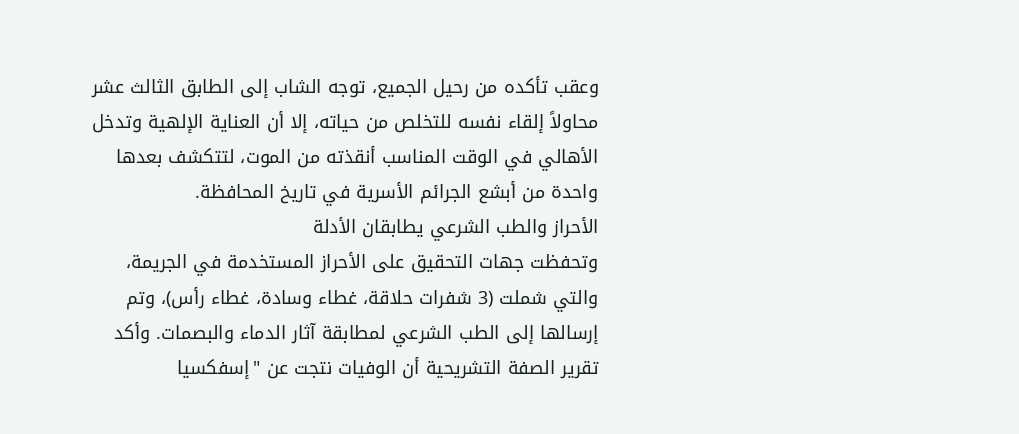وعقب تأكده من رحيل الجميع، توجه الشاب إلى الطابق الثالث عشر محاولاً إلقاء نفسه للتخلص من حياته، إلا أن العناية الإلهية وتدخل الأهالي في الوقت المناسب أنقذته من الموت، لتتكشف بعدها واحدة من أبشع الجرائم الأسرية في تاريخ المحافظة.
الأحراز والطب الشرعي يطابقان الأدلة
وتحفظت جهات التحقيق على الأحراز المستخدمة في الجريمة، والتي شملت (3 شفرات حلاقة، غطاء وسادة، غطاء رأس)، وتم إرسالها إلى الطب الشرعي لمطابقة آثار الدماء والبصمات. وأكد تقرير الصفة التشريحية أن الوفيات نتجت عن "إسفكسيا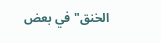الخنق" في بعض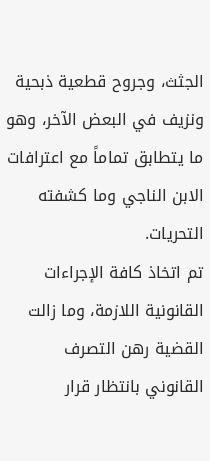الجثث، وجروح قطعية ذبحية ونزيف في البعض الآخر، وهو ما يتطابق تماماً مع اعترافات الابن الناجي وما كشفته التحريات.
تم اتخاذ كافة الإجراءات القانونية اللازمة، وما زالت القضية رهن التصرف القانوني بانتظار قرار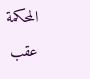المحكمة عقب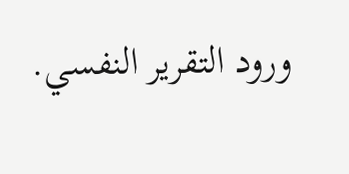ورود التقرير النفسي.